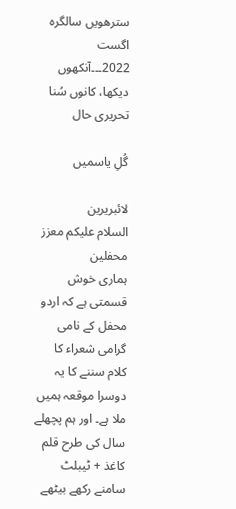سترھویں سالگرہ اگست 2022۔۔۔آنکھوں دیکھا، کانوں سُنا تحریری حال

گُلِ یاسمیں

لائبریرین
السلام علیکم معزز محفلین
ہماری خوش قسمتی ہے کہ اردو محفل کے نامی گرامی شعراء کا کلام سننے کا یہ دوسرا موقعہ ہمیں ملا ہے۔ اور ہم پچھلے سال کی طرح قلم کاغذ + ٹیبلٹ سامنے رکھے بیٹھے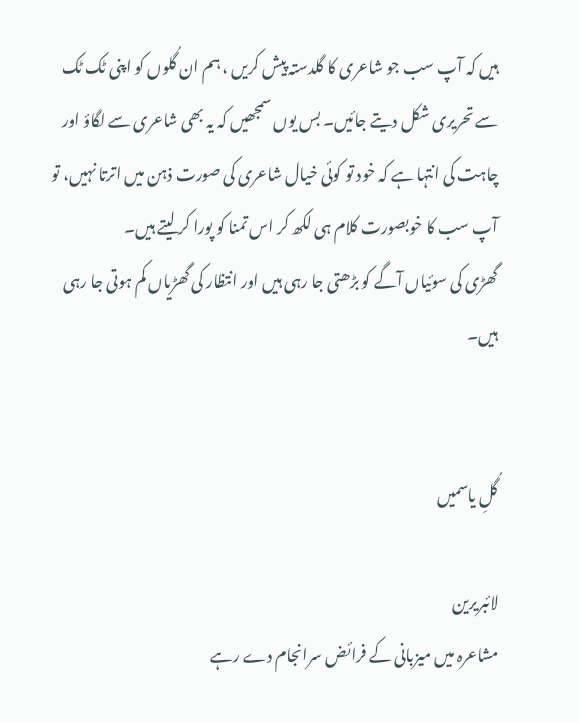ہیں کہ آپ سب جو شاعری کا گلدستہ پیش کریں ، ہم ان گُلوں کو اپنی ٹک ٹک سے تحریری شکل دیتے جائیں۔ بس یوں سمجھیں کہ یہ بھی شاعری سے لگاؤ اور چاہت کی انتہا ہے کہ خود تو کوئی خیال شاعری کی صورت ذہن میں اترتا نہیں، تو آپ سب کا خوبصورت کلام ہی لکھ کر اس تمنا کو پورا کر لیتے ہیں۔
گھڑی کی سوئیاں آگے کو بڑھتی جا رہی ہیں اور انتظار کی گھڑیاں کم ہوتی جا رہی ہیں۔


گُلِ یاسمیں

لائبریرین
مشاعرہ میں میزبانی کے فرائض سرانجام دے رہے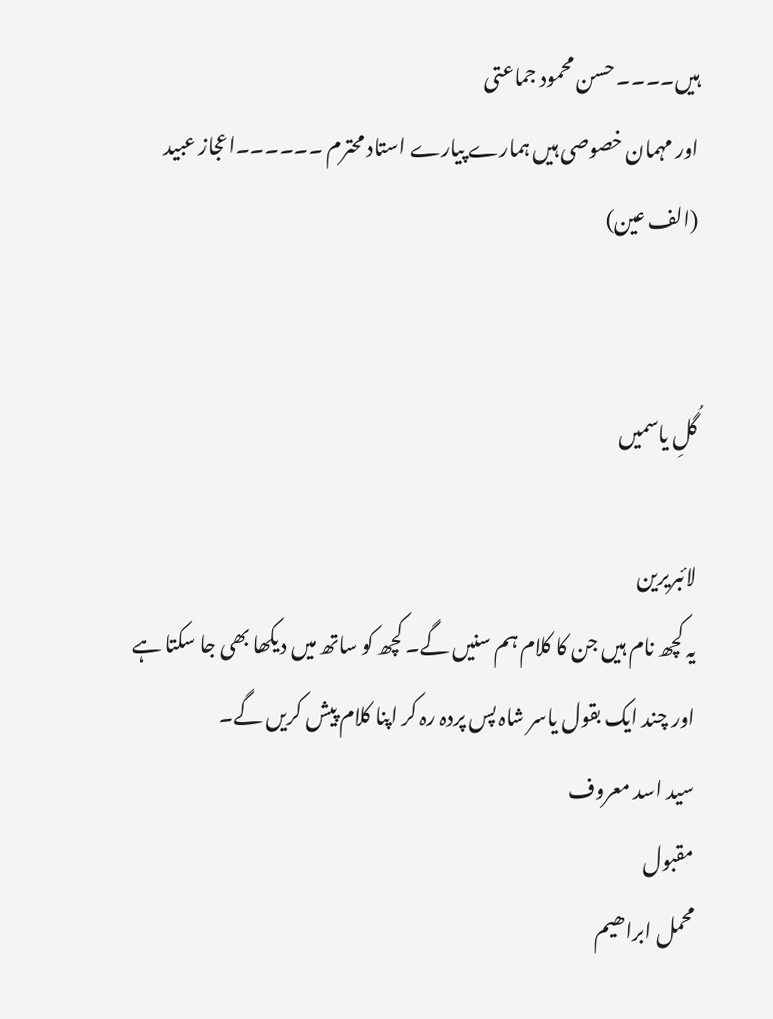ہیں۔۔۔۔ حسن محمود جماعتی
اور مہمان خصوصی ہیں ہمارے پیارے استاد محترم ۔۔۔۔۔۔اعجاز عبید (الف عین)


گُلِ یاسمیں

لائبریرین
یہ کچھ نام ہیں جن کا کلام ہم سنیں گے۔ کچھ کو ساتھ میں دیکھا بھی جا سکتا ہے اور چند ایک بقول یاسر شاہ پس پردہ رہ کر اپنا کلام پیش کریں گے۔
سید اسد معروف
مقبول
محمل ابراھیم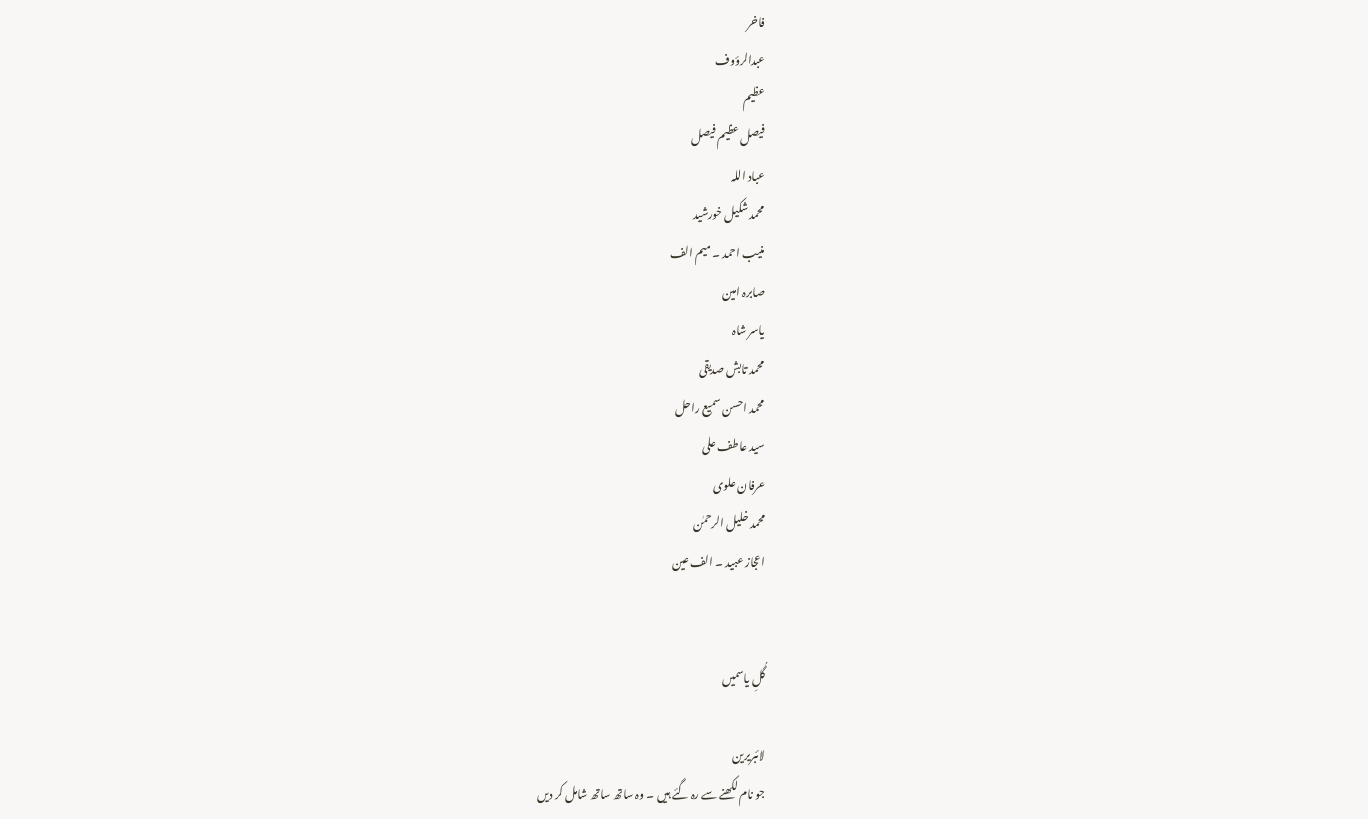فاخر
عبدالرؤوف
عظیم
فیصل عظیم فیصل
عباد اللہ
محمد شکیل خورشید
منیب احمد ۔ میم الف
صابرہ امین
یاسر شاہ
محمد تابش صدیقی
محمد احسن سمیع راحل
سید عاطف علی
عرفان علوی
محمد خلیل الرحمٰن
اعجاز عبید ۔ الف عین


گُلِ یاسمیں

لائبریرین
جو نام لکھنے سے رہ گئے ہیں ۔ وہ ساتھ ساتھ شامل کر دیں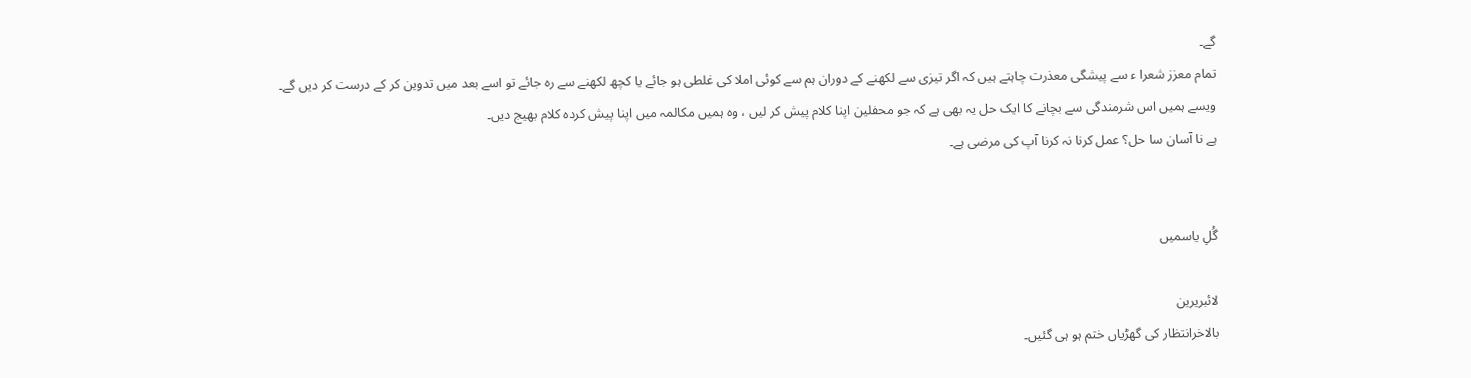گے۔
تمام معزز شعرا ء سے پیشگی معذرت چاہتے ہیں کہ اگر تیزی سے لکھنے کے دوران ہم سے کوئی املا کی غلطی ہو جائے یا کچھ لکھنے سے رہ جائے تو اسے بعد میں تدوین کر کے درست کر دیں گے۔
ویسے ہمیں اس شرمندگی سے بچانے کا ایک حل یہ بھی ہے کہ جو محفلین اپنا کلام پیش کر لیں ، وہ ہمیں مکالمہ میں اپنا پیش کردہ کلام بھیج دیں۔
ہے نا آسان سا حل؟ عمل کرنا نہ کرنا آپ کی مرضی ہے۔


گُلِ یاسمیں

لائبریرین
بالاخرانتظار کی گھڑیاں ختم ہو ہی گئیں۔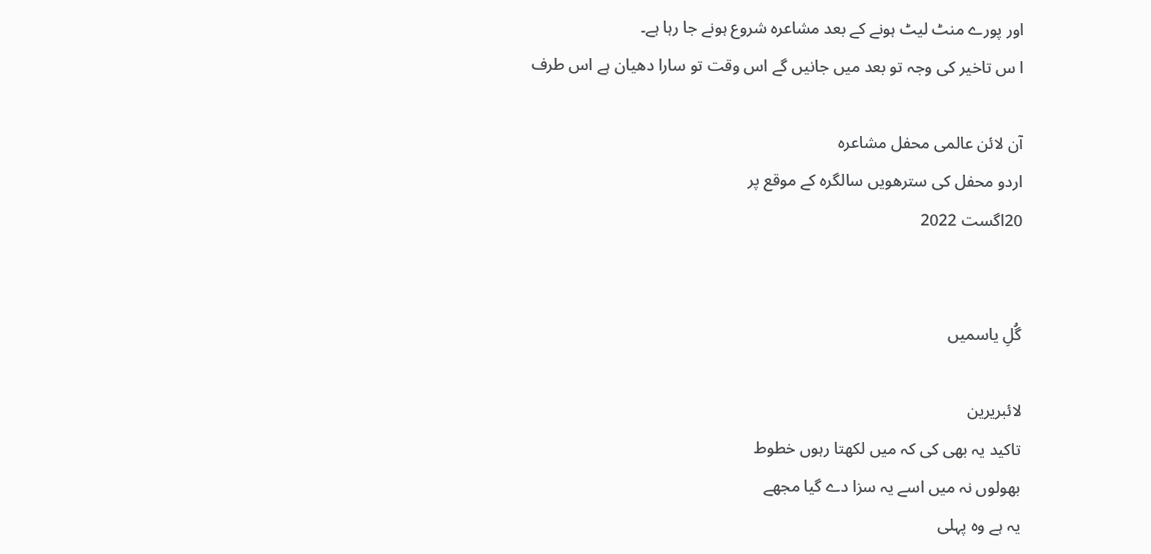اور پورے منٹ لیٹ ہونے کے بعد مشاعرہ شروع ہونے جا رہا ہے۔
ا س تاخیر کی وجہ تو بعد میں جانیں گے اس وقت تو سارا دھیان ہے اس طرف

آن لائن عالمی محفل مشاعرہ
اردو محفل کی سترھویں سالگرہ کے موقع پر
20اگست 2022


گُلِ یاسمیں

لائبریرین
تاکید یہ بھی کی کہ میں لکھتا رہوں خطوط
بھولوں نہ میں اسے یہ سزا دے گیا مجھے
یہ ہے وہ پہلی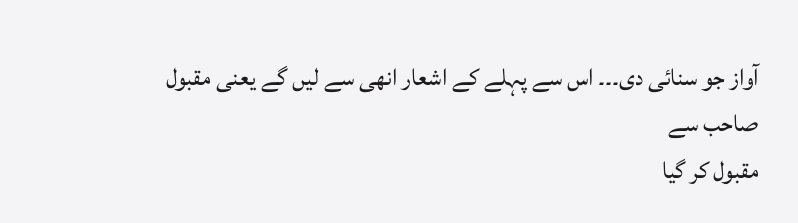آواز جو سنائی دی۔۔۔ اس سے پہلے کے اشعار انھی سے لیں گے یعنی مقبول صاحب سے
مقبول کر گیا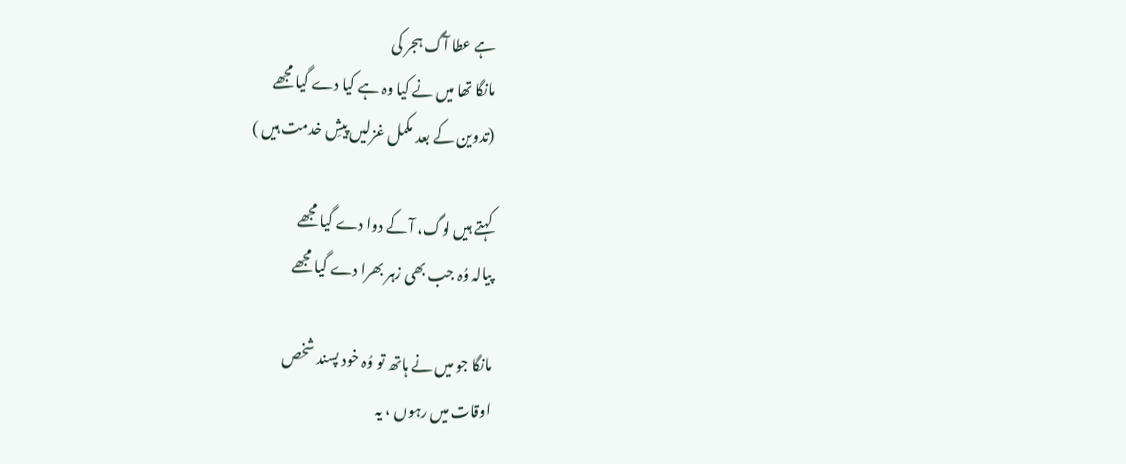ہے عطا آگ ہجر کی
مانگا تھا میں نے کیا وہ ہے کیا دے گیا مجھے
(تدوین کے بعد مکمل غزلیں پیشِ خدمت ہیں )

کہتے ہیں لوگ، آ کے دوا دے گیا مجھے
پیالہ وُہ جب بھی زہر بھرا دے گیا مجھے

مانگا جو میں نے ہاتھ تو وُہ خود پسند شخص
اوقات میں رہوں ، یہ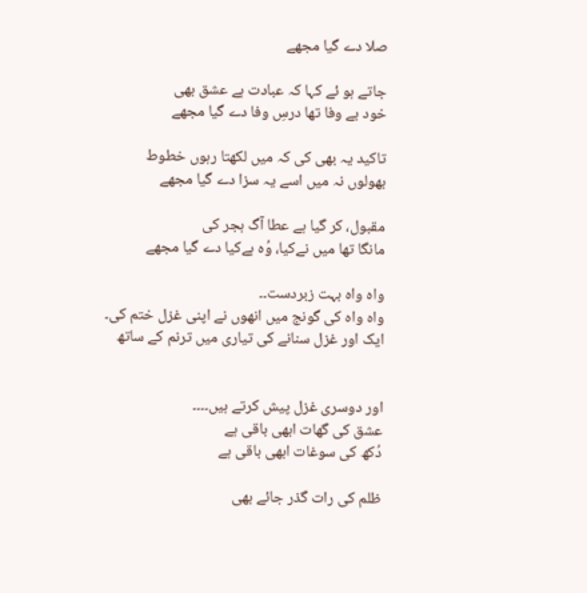صلا دے گیا مجھے

جاتے ہو ئے کہا کہ عبادت ہے عشق بھی
خود بے وفا تھا درسِ وفا دے گیا مجھے

تاکید یہ بھی کی کہ میں لکھتا رہوں خطوط
بھولوں نہ میں اسے یہ سزا دے گیا مجھے

مقبول، کر گیا ہے عطا آگ ہجر کی
مانگا تھا میں نےکیا، وُہ ہےکیا دے گیا مجھے

واہ واہ بہت زبردست۔۔
واہ واہ کی گونج میں انھوں نے اپنی غزل ختم کی۔
ایک اور غزل سنانے کی تیاری میں ترنم کے ساتھ


اور دوسری غزل پیش کرتے ہیں۔۔۔۔
عشق کی گھات ابھی باقی ہے
دُکھ کی سوغات ابھی باقی ہے

ظلم کی رات گذر جائے بھی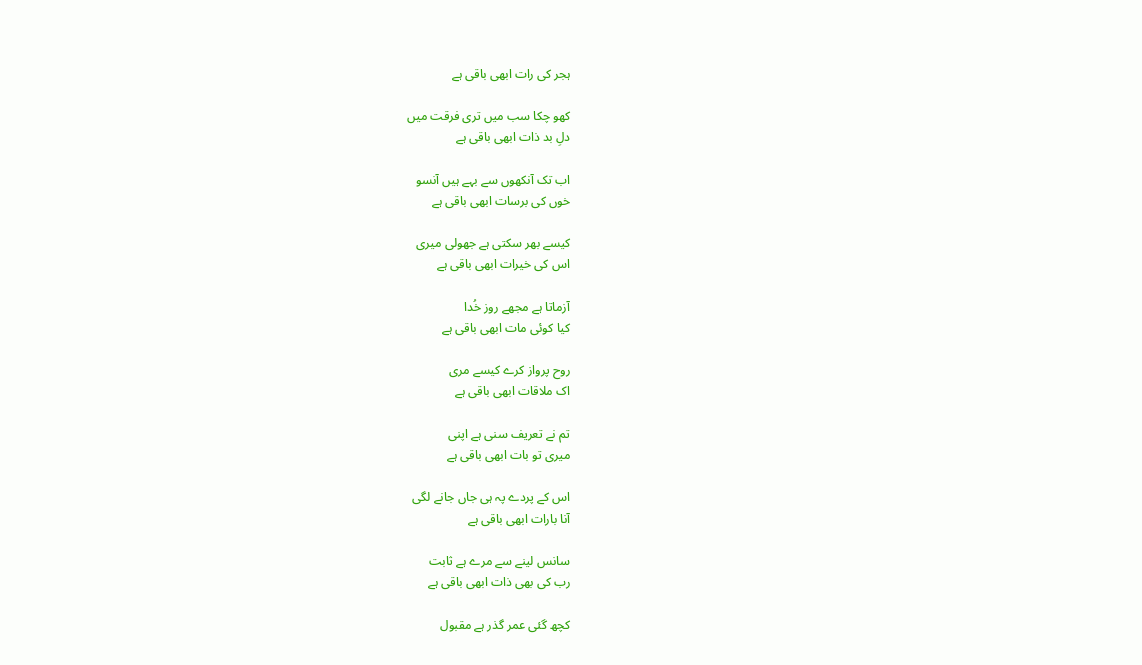ہجر کی رات ابھی باقی ہے

کھو چکا سب میں تری فرقت میں
دلِ بد ذات ابھی باقی ہے

اب تک آنکھوں سے بہے ہیں آنسو
خوں کی برسات ابھی باقی ہے

کیسے بھر سکتی ہے جھولی میری
اس کی خیرات ابھی باقی ہے

آزماتا ہے مجھے روز خُدا
کیا کوئی مات ابھی باقی ہے

روح پرواز کرے کیسے مری
اک ملاقات ابھی باقی ہے

تم نے تعریف سنی ہے اپنی
میری تو بات ابھی باقی ہے

اس کے پردے پہ ہی جاں جانے لگی
آنا بارات ابھی باقی ہے

سانس لینے سے مرے ہے ثابت
رب کی بھی ذات ابھی باقی ہے

کچھ گئی عمر گذر ہے مقبول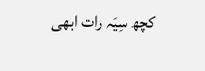کچھ سِیَہ رات ابھی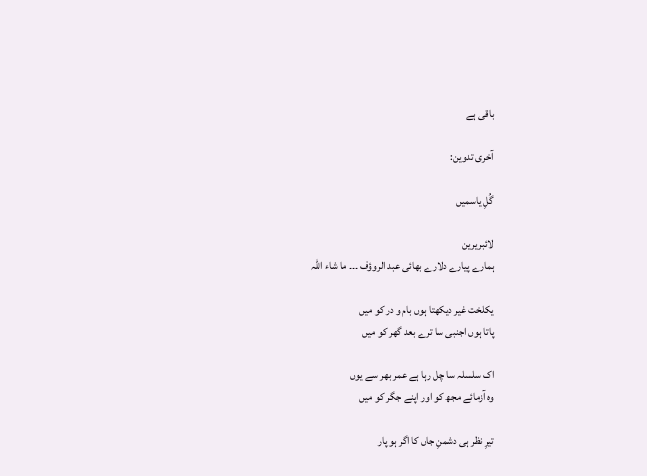باقی ہے

آخری تدوین:

گُلِ یاسمیں

لائبریرین
ہمارے پیارے دلارے بھائی عبد الروؤف ۔۔۔ ما شاء اللہ

یکلخت غیر دیکھتا ہوں بام و در کو میں
پاتا ہوں اجنبی سا ترے بعد گھر کو میں

اک سلسلہ سا چل رہا ہے عمر بھر سے یوں
وہ آزمائے مجھ کو اور اپنے جگر کو میں

تیرِ نظر ہی دشمنِ جاں کا اگر ہو پار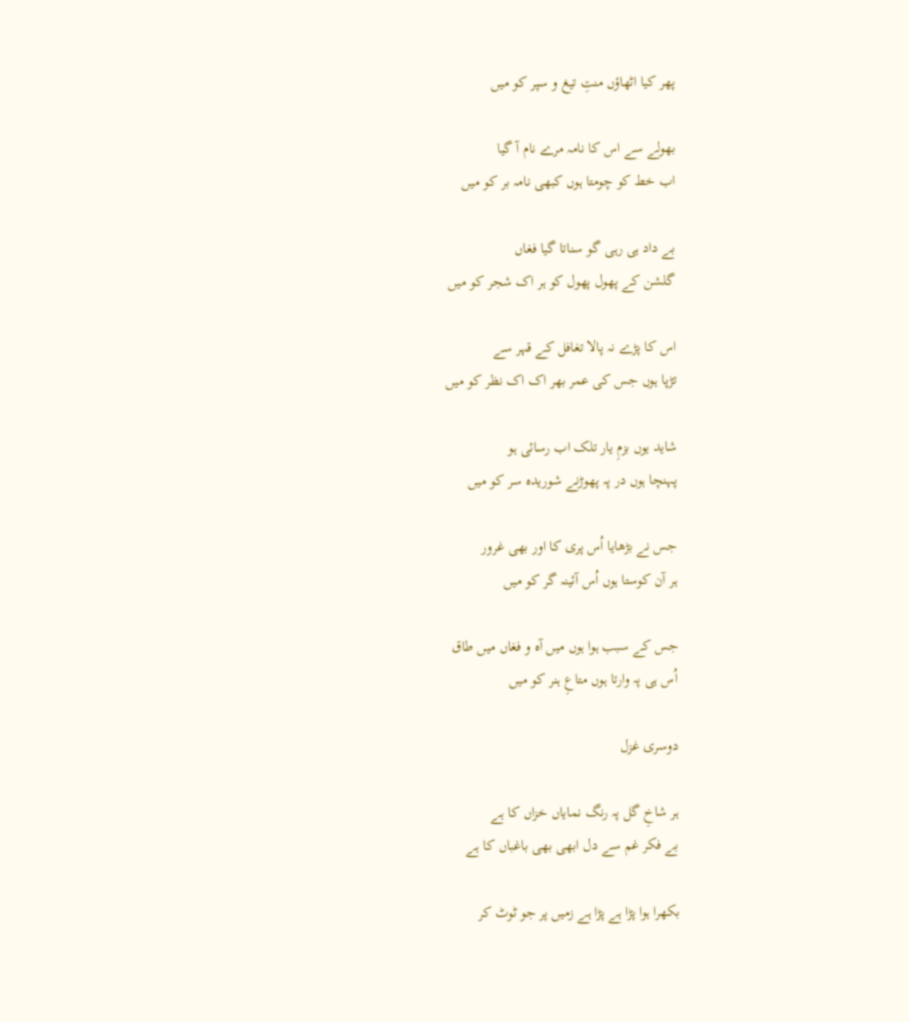پھر کیا اٹھاؤں منتِ تیغ و سپر کو میں

بھولے سے اس کا نامہ مرے نام آ گیا
اب خط کو چومتا ہوں کبھی نامہ بر کو میں

بے داد ہی رہی گو سناتا گیا فغاں
گلشن کے پھول پھول کو ہر اک شجر کو میں

اس کا پڑے نہ پالا تغافل کے قہر سے
تڑپا ہوں جس کی عمر بھر اک اک نظر کو میں

شاید یوں بزمِ یار تلک اب رسائی ہو
پہنچا ہوں در پہ پھوڑنے شوریدہ سر کو میں

جس نے بڑھایا اُس پری کا اور بھی غرور
ہر آن کوستا ہوں اُس آئینہ گر کو میں

جس کے سبب ہوا ہوں میں آہ و فغاں میں طاق
اُس ہی پہ وارتا ہوں متاعِ ہنر کو میں

دوسری غزل

ہر شاخِ گل پہ رنگ نمایاں خزاں کا ہے
بے فکر غم سے دل ابھی بھی باغباں کا ہے

بکھرا ہوا پڑا ہے پڑا ہے زمیں پر جو ٹوٹ کر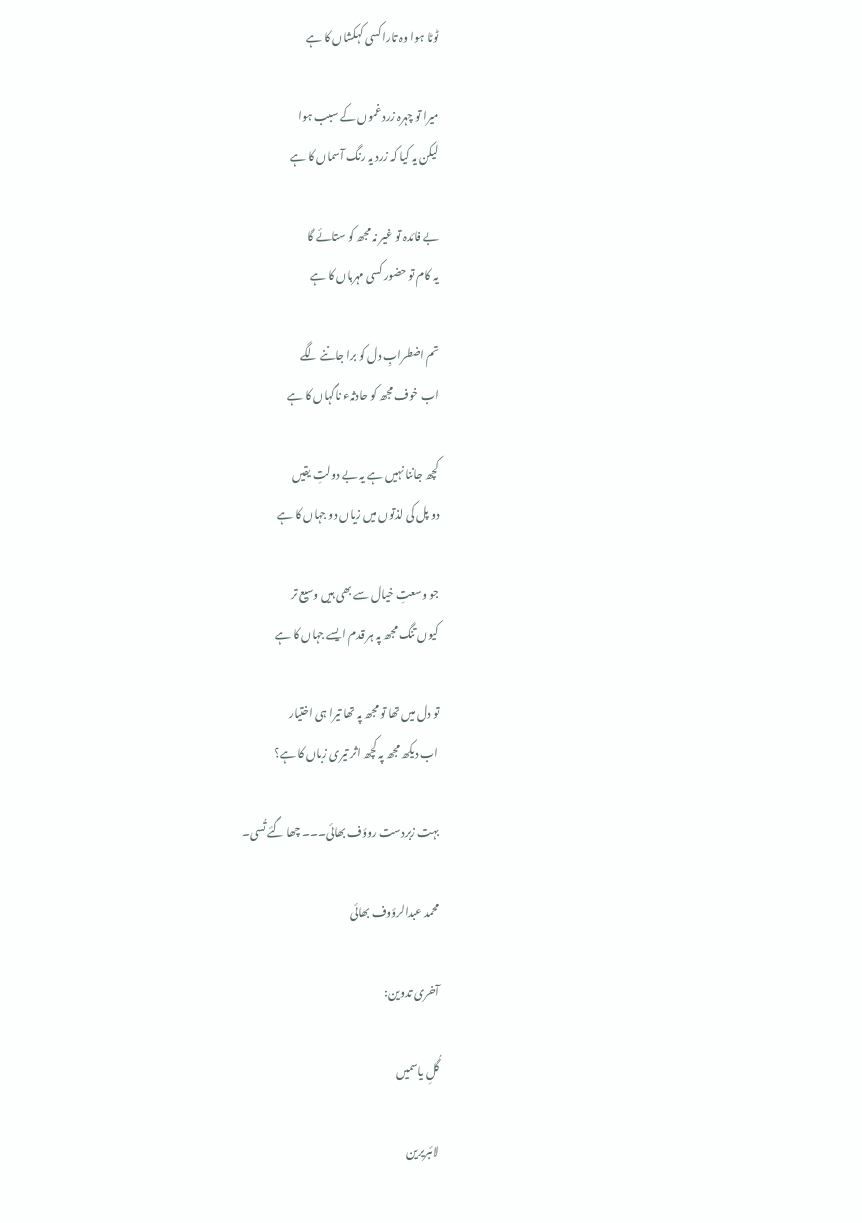ٹوٹا ہوا وہ تارا کسی کہکشاں کا ہے

میرا تو چہرہ زرد غموں کے سبب ہوا
لیکن یہ کیا کہ زرد یہ رنگ آسماں کا ہے

بے فائدہ تو غیر نہ مجھ کو ستائے گا
یہ کام تو حضور کسی مہرباں کا ہے

تم اضطرابِ دل کو برا جاننے لگے
اب خوف مجھ کو حادثہء ناگہاں کا ہے

کچھ جاننا نہیں ہے یہ بے دولتِ یقیں
دو پل کی لذتوں میں زیاں دو جہاں کا ہے

جو وسعتِ خیال سے بھی ہیں وسیع تر
کیوں تنگ مجھ پہ ہر قدم ایسے جہاں کا ہے

تو دل میں تھا تو مجھ پہ تھا تیرا ہی اختیار
اب دیکھ مجھ پہ کچھ اثر تیری زباں کا ہے؟

بہت زبردست روؤف بھائی۔۔۔ چھا گئے تُسی۔

محمد عبدالرؤوف بھائی

آخری تدوین:

گُلِ یاسمیں

لائبریرین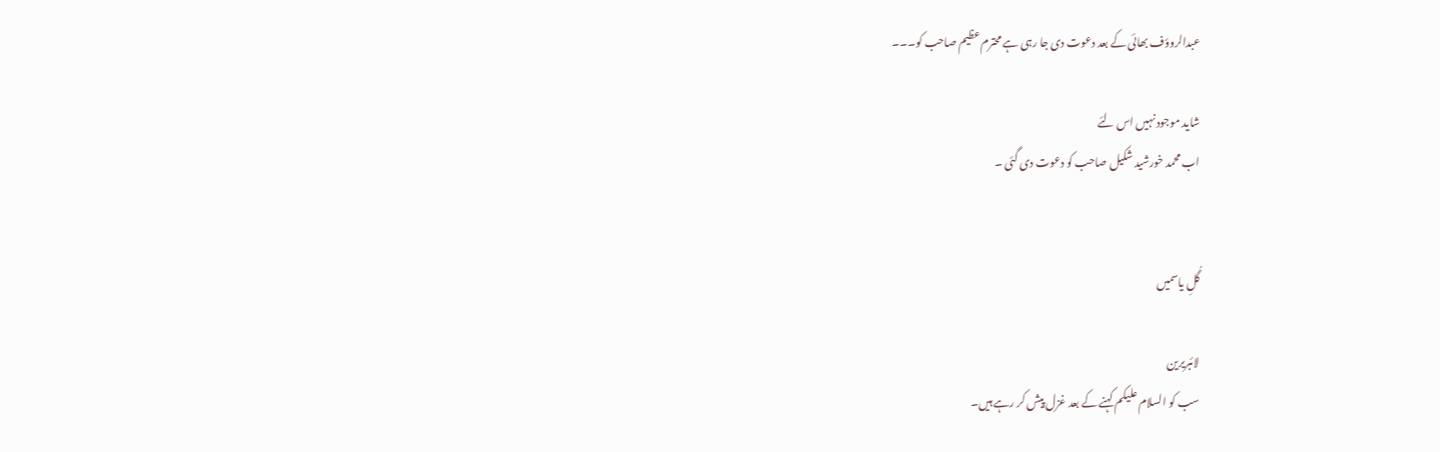عبدالروؤف بھائی کے بعد دعوت دی جا رہی ہے محترم عظیم صاحب کو۔۔۔

شاید موجود نہیں اس لئے
اب محمد خورشید شکیل صاحب کو دعوت دی گئی ۔


گُلِ یاسمیں

لائبریرین
سب کو السلام علیکم کہنے کے بعد غزل پیش کر رہے ہیں۔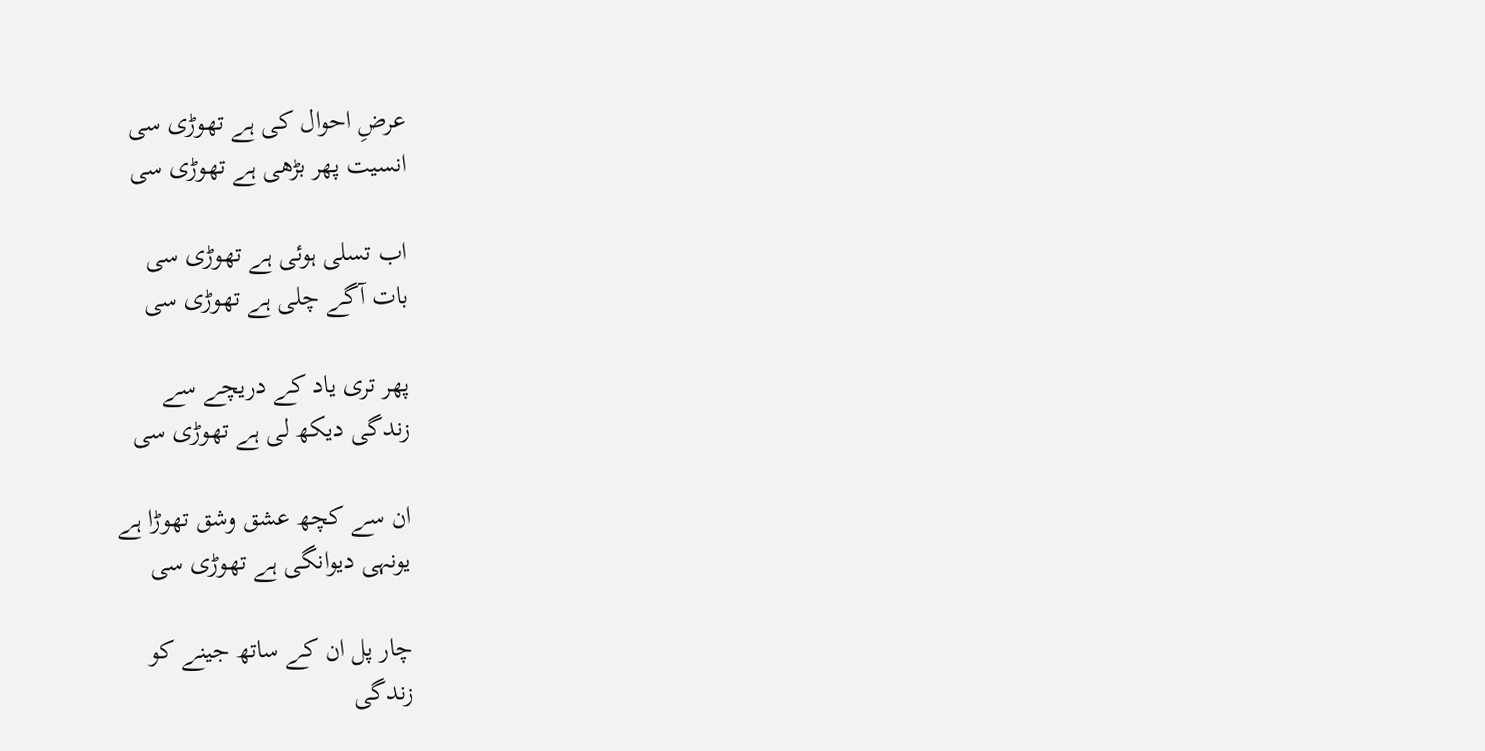عرضِ احوال کی ہے تھوڑی سی
انسیت پھر بڑھی ہے تھوڑی سی

اب تسلی ہوئی ہے تھوڑی سی
بات آگے چلی ہے تھوڑی سی

پھر تری یاد کے دریچے سے
زندگی دیکھ لی ہے تھوڑی سی

ان سے کچھ عشق وشق تھوڑا ہے
یونہی دیوانگی ہے تھوڑی سی

چار پل ان کے ساتھ جینے کو
زندگی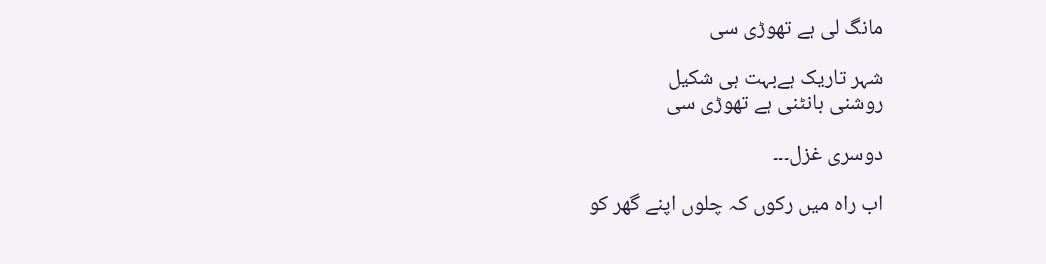مانگ لی ہے تھوڑی سی

شہر تاریک ہےبہت ہی شکیل
روشنی بانٹنی ہے تھوڑی سی

دوسری غزل۔۔۔

اب راہ میں رکوں کہ چلوں اپنے گھر کو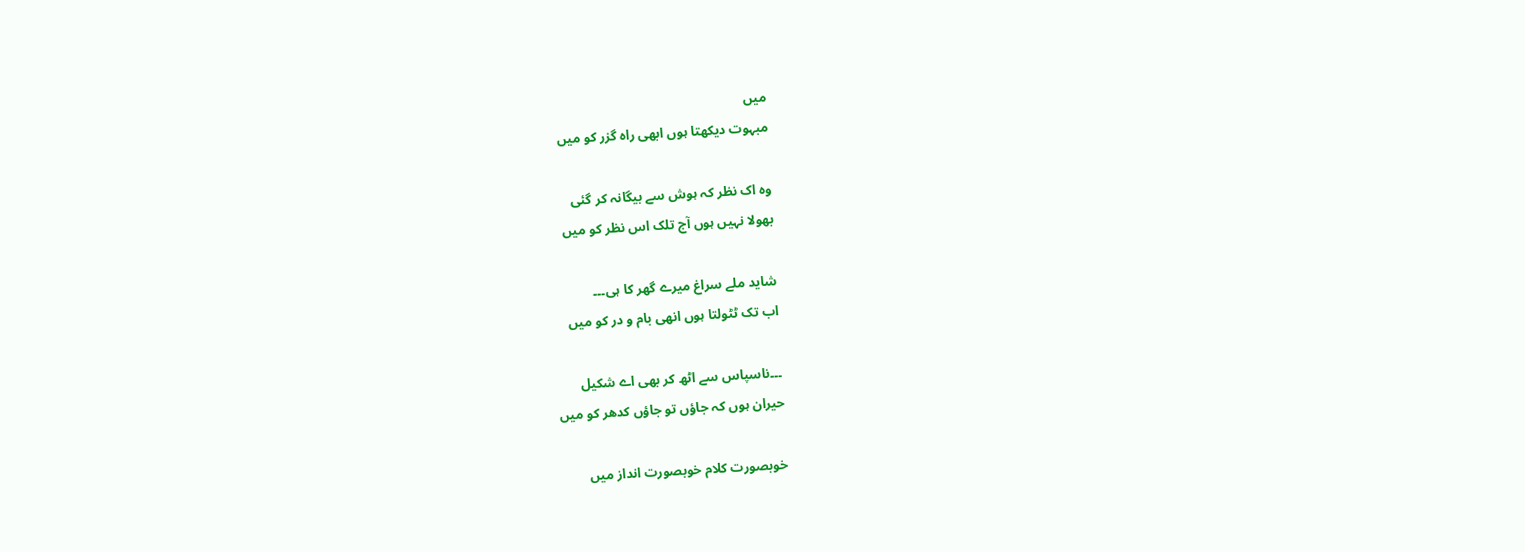میں
مبہوت دیکھتا ہوں ابھی راہ گزر کو میں

وہ اک نظر کہ ہوش سے بیگانہ کر گئی
بھولا نہیں ہوں آج تلک اس نظر کو میں

شاید ملے سراغ میرے گھر کا ہی۔۔۔
اب تک ٹٹولتا ہوں انھی بام و در کو میں

۔۔۔ناسپاس سے اٹھ کر بھی اے شکیل
حیران ہوں کہ جاؤں تو جاؤں کدھر کو میں

خوبصورت کلام خوبصورت انداز میں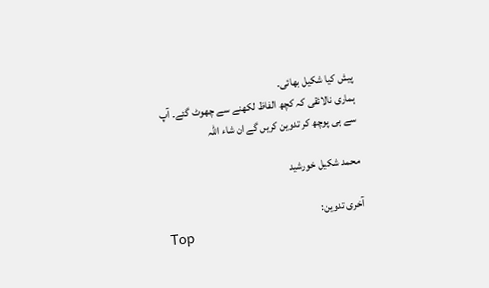پیش کیا شکیل بھائی۔
ہماری نالائقی کہ کچھ الفاظ لکھنے سے چھوٹ گئے۔ آپ سے ہی پوچھ کر تدوین کریں گے ان شاء اللہ

محمد شکیل خورشید

آخری تدوین:
Top